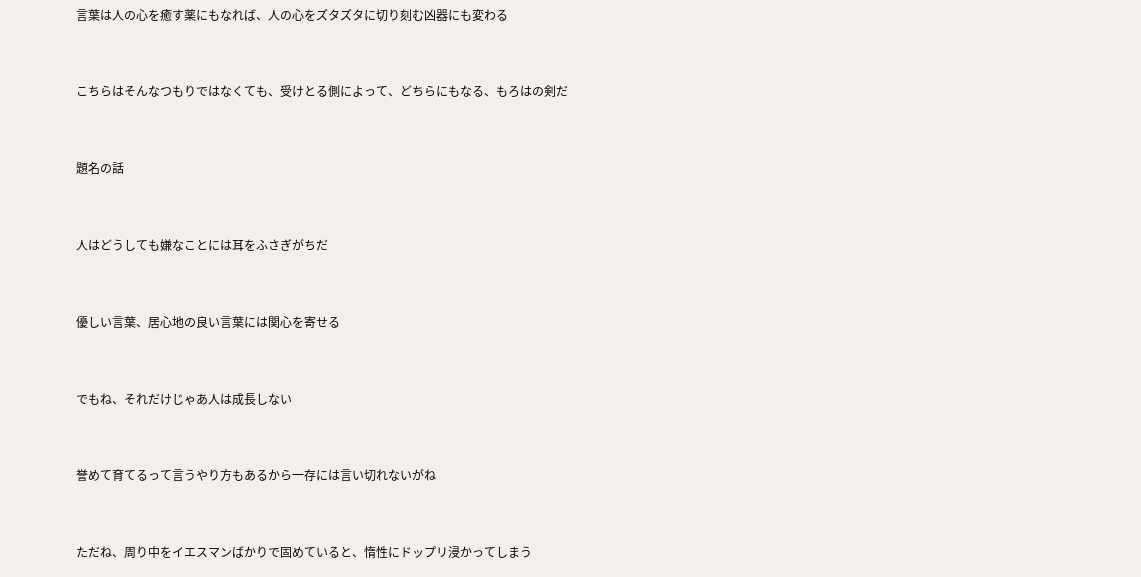言葉は人の心を癒す薬にもなれば、人の心をズタズタに切り刻む凶器にも変わる


こちらはそんなつもりではなくても、受けとる側によって、どちらにもなる、もろはの剣だ


題名の話


人はどうしても嫌なことには耳をふさぎがちだ


優しい言葉、居心地の良い言葉には関心を寄せる


でもね、それだけじゃあ人は成長しない


誉めて育てるって言うやり方もあるから一存には言い切れないがね


ただね、周り中をイエスマンばかりで固めていると、惰性にドップリ浸かってしまう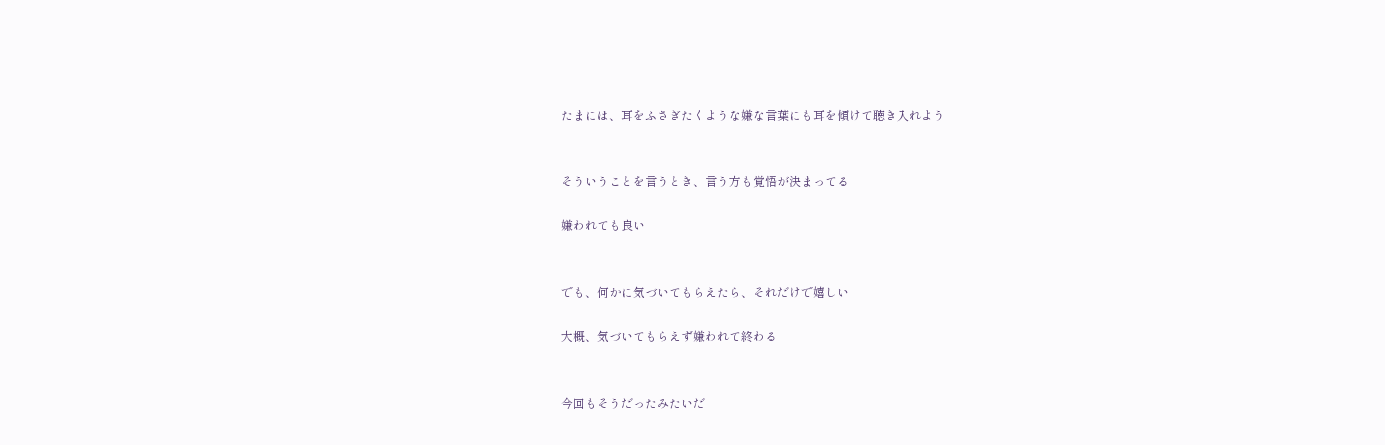たまには、耳をふさぎたくような嫌な言葉にも耳を傾けて聴き入れよう


そういうことを言うとき、言う方も覚悟が決まってる

嫌われても良い


でも、何かに気づいてもらえたら、それだけで嬉しい

大概、気づいてもらえず嫌われて終わる


今回もそうだったみたいだ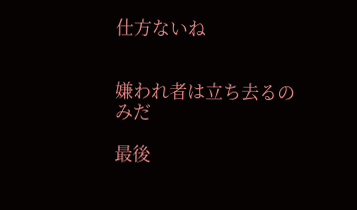仕方ないね


嫌われ者は立ち去るのみだ

最後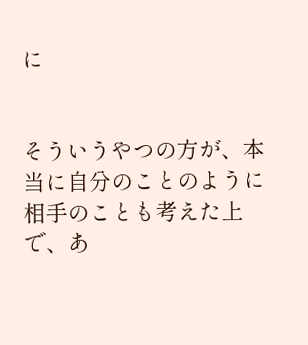に


そういうやつの方が、本当に自分のことのように相手のことも考えた上で、あ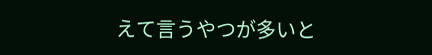えて言うやつが多いと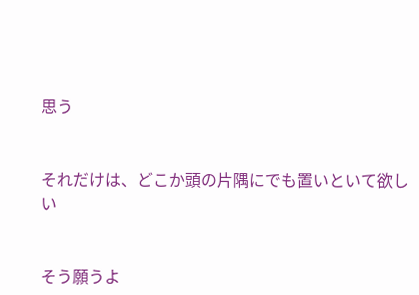思う


それだけは、どこか頭の片隅にでも置いといて欲しい


そう願うよ